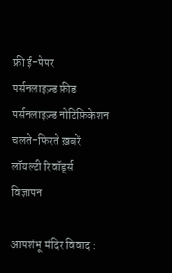फ्री ई-पेपर
पर्सनलाइज़्ड फ़ीड
पर्सनलाइज़्ड नोटिफ़िकेशन
चलते-फिरते ख़बरें
लॉयल्टी रिवॉर्ड्स
विज्ञापन

आपशंभू मंदिर विवाद :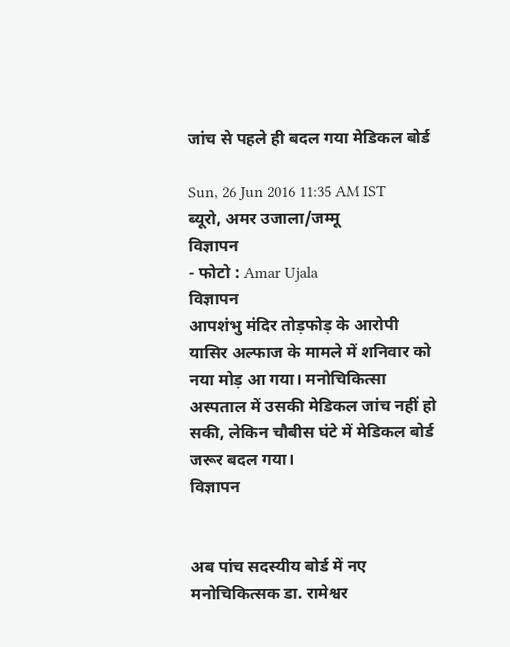जांच से पहले ही बदल गया मेडिकल बोर्ड

Sun, 26 Jun 2016 11:35 AM IST
ब्यूरो, अमर उजाला/जम्मू
विज्ञापन
- फोटो : Amar Ujala
विज्ञापन
आपशंभु मंदिर तोड़फोड़ के आरोपी यासिर अल्फाज के मामले में शनिवार को नया मोड़ आ गया। मनोचिकित्सा अस्पताल में उसकी मेडिकल जांच नहीं हो सकी, लेकिन चौबीस घंटे में मेडिकल बोर्ड जरूर बदल गया।
विज्ञापन


अब पांच सदस्यीय बोर्ड में नए मनोचिकित्सक डा. रामेश्वर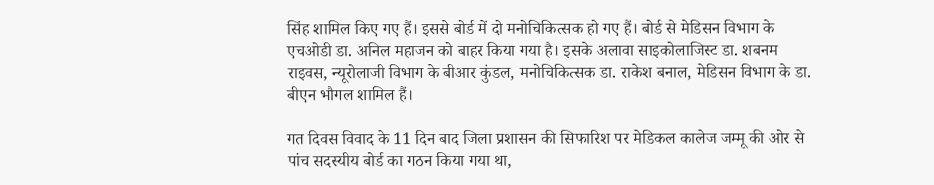सिंह शामिल किए गए हैं। इससे बोर्ड में दो मनोचिकित्सक हो गए हैं। बोर्ड से मेडिसन विभाग के एचओडी डा. अनिल महाजन को बाहर किया गया है। इसके अलावा साइकोलाजिस्ट डा. शबनम राइवस, न्यूरोलाजी विभाग के बीआर कुंडल, मनोचिकित्सक डा. राकेश बनाल, मेडिसन विभाग के डा. बीएन भौगल शामिल हैं।

गत दिवस विवाद के 11 दिन बाद जिला प्रशासन की सिफारिश पर मेडिकल कालेज जम्मू की ओर से पांच सदस्यीय बोर्ड का गठन किया गया था,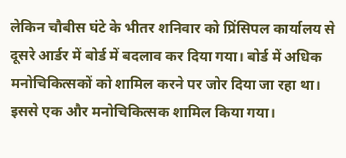लेकिन चौबीस घंटे के भीतर शनिवार को प्रिंसिपल कार्यालय से दूसरे आर्डर में बोर्ड में बदलाव कर दिया गया। बोर्ड में अधिक मनोचिकित्सकों को शामिल करने पर जोर दिया जा रहा था। इससे एक और मनोचिकित्सक शामिल किया गया।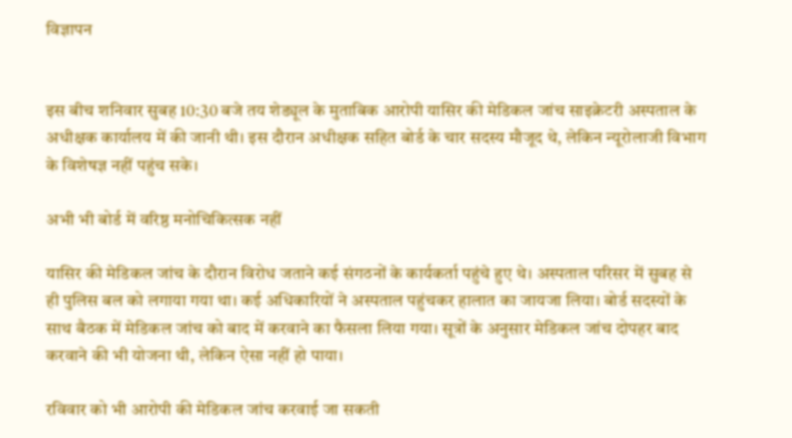विज्ञापन


इस बीच शनिवार सुबह 10:30 बजे तय शेड्यूल के मुताबिक आरोपी यासिर की मेडिकल जांच साइक्रेटरी अस्पताल के अधीक्षक कार्यालय में की जानी थी। इस दौरान अधीक्षक सहित बोर्ड के चार सदस्य मौजूद थे, लेकिन न्यूरोलाजी विभाग के विशेषज्ञ नहीं पहुंच सके।

अभी भी बोर्ड में वरिष्ठ मनोचिकित्सक नहीं

यासिर की मेडिकल जांच के दौरान विरोध जताने कई संगठनों के कार्यकर्ता पहुंचे हुए थे। अस्पताल परिसर में सुबह से ही पुलिस बल को लगाया गया था। कई अधिकारियों ने अस्पताल पहुंचकर हालात का जायजा लिया। बोर्ड सदस्यों के साथ बैठक में मेडिकल जांच को बाद में करवाने का फैसला लिया गया। सूत्रों के अनुसार मेडिकल जांच दोपहर बाद करवाने की भी योजना थी, लेकिन ऐसा नहीं हो पाया।

रविवार को भी आरोपी की मेडिकल जांच करवाई जा सकती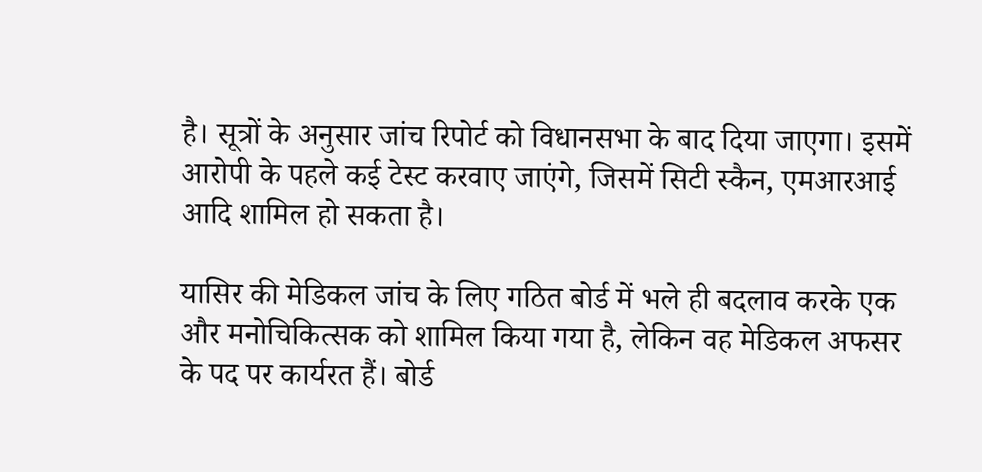है। सूत्रों के अनुसार जांच रिपोर्ट को विधानसभा के बाद दिया जाएगा। इसमें आरोपी के पहले कई टेस्ट करवाए जाएंगे, जिसमें सिटी स्कैन, एमआरआई आदि शामिल हो सकता है।

यासिर की मेडिकल जांच के लिए गठित बोर्ड में भले ही बदलाव करके एक और मनोचिकित्सक को शामिल किया गया है, लेकिन वह मेडिकल अफसर के पद पर कार्यरत हैं। बोर्ड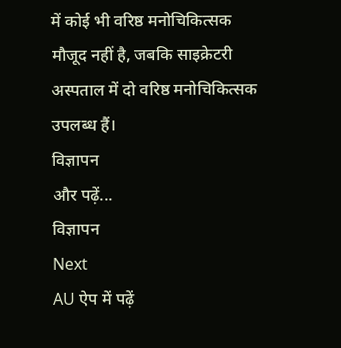में कोई भी वरिष्ठ मनोचिकित्सक मौजूद नहीं है, जबकि साइक्रेटरी अस्पताल में दो वरिष्ठ मनोचिकित्सक उपलब्ध हैं।
विज्ञापन
और पढ़ें...
विज्ञापन
Next
AU ऐप में पढ़ें